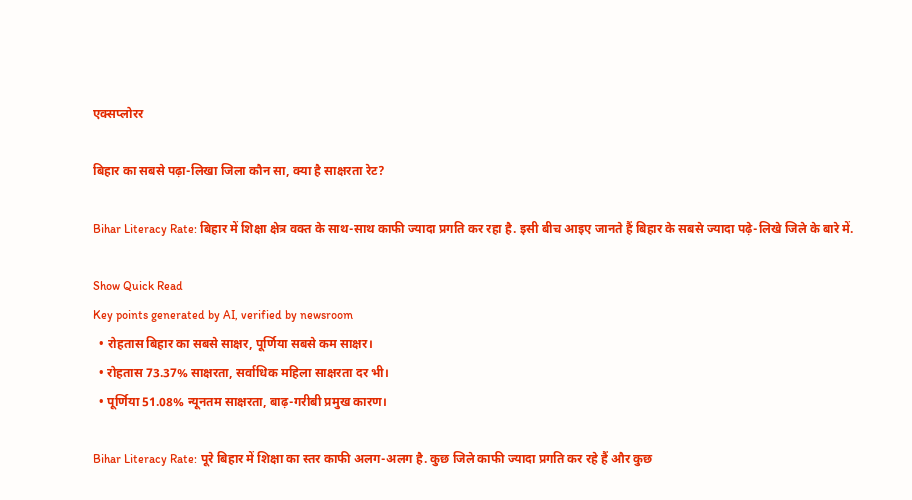एक्सप्लोरर

बिहार का सबसे पढ़ा-लिखा जिला कौन सा, क्या है साक्षरता रेट?

Bihar Literacy Rate: बिहार में शिक्षा क्षेत्र वक्त के साथ-साथ काफी ज्यादा प्रगति कर रहा है. इसी बीच आइए जानते हैं बिहार के सबसे ज्यादा पढ़े-लिखे जिले के बारे में.

Show Quick Read
Key points generated by AI, verified by newsroom
  • रोहतास बिहार का सबसे साक्षर, पूर्णिया सबसे कम साक्षर।
  • रोहतास 73.37% साक्षरता, सर्वाधिक महिला साक्षरता दर भी।
  • पूर्णिया 51.08% न्यूनतम साक्षरता, बाढ़-गरीबी प्रमुख कारण।

Bihar Literacy Rate: पूरे बिहार में शिक्षा का स्तर काफी अलग-अलग है. कुछ जिले काफी ज्यादा प्रगति कर रहे हैं और कुछ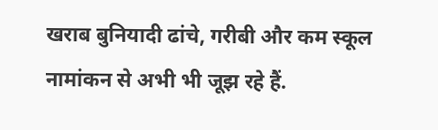खराब बुनियादी ढांचे, गरीबी और कम स्कूल नामांकन से अभी भी जूझ रहे हैं.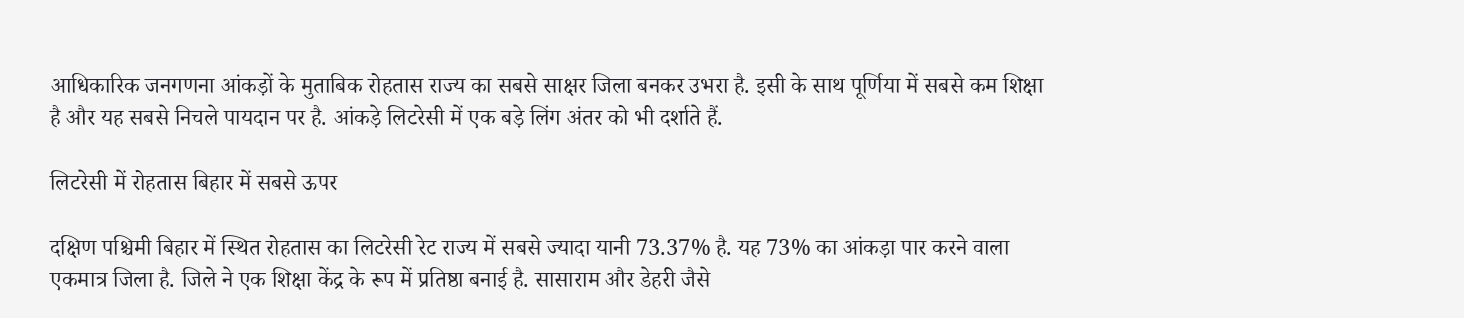आधिकारिक जनगणना आंकड़ों के मुताबिक रोहतास राज्य का सबसे साक्षर जिला बनकर उभरा है. इसी के साथ पूर्णिया में सबसे कम शिक्षा है और यह सबसे निचले पायदान पर है. आंकड़े लिटरेसी में एक बड़े लिंग अंतर को भी दर्शाते हैं.

लिटरेसी में रोहतास बिहार में सबसे ऊपर

दक्षिण पश्चिमी बिहार में स्थित रोहतास का लिटरेसी रेट राज्य में सबसे ज्यादा यानी 73.37% है. यह 73% का आंकड़ा पार करने वाला एकमात्र जिला है. जिले ने एक शिक्षा केंद्र के रूप में प्रतिष्ठा बनाई है. सासाराम और डेहरी जैसे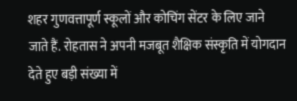शहर गुणवत्तापूर्ण स्कूलों और कोचिंग सेंटर के लिए जाने जाते हैं. रोहतास ने अपनी मजबूत शैक्षिक संस्कृति में योगदान देते हुए बड़ी संख्या में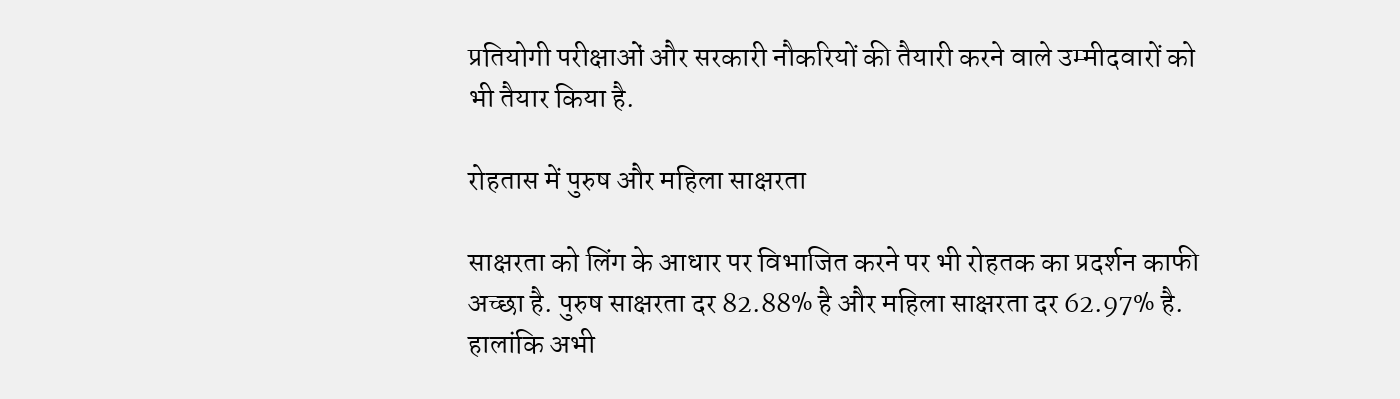प्रतियोगी परीक्षाओं और सरकारी नौकरियों की तैयारी करने वाले उम्मीदवारों को भी तैयार किया है.

रोहतास में पुरुष और महिला साक्षरता

साक्षरता को लिंग के आधार पर विभाजित करने पर भी रोहतक का प्रदर्शन काफी अच्छा है. पुरुष साक्षरता दर 82.88% है और महिला साक्षरता दर 62.97% है. हालांकि अभी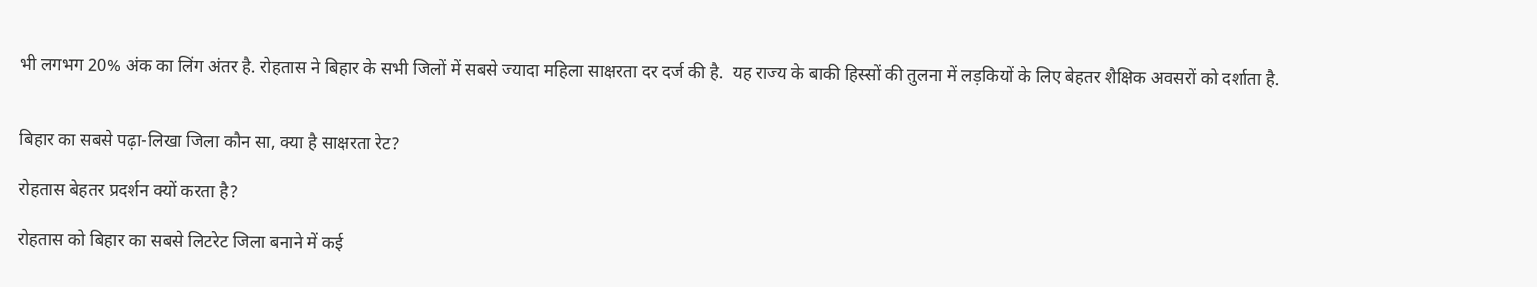भी लगभग 20% अंक का लिंग अंतर है. रोहतास ने बिहार के सभी जिलों में सबसे ज्यादा महिला साक्षरता दर दर्ज की है.  यह राज्य के बाकी हिस्सों की तुलना में लड़कियों के लिए बेहतर शैक्षिक अवसरों को दर्शाता है.


बिहार का सबसे पढ़ा-लिखा जिला कौन सा, क्या है साक्षरता रेट?

रोहतास बेहतर प्रदर्शन क्यों करता है?

रोहतास को बिहार का सबसे लिटरेट जिला बनाने में कई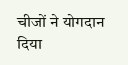चीजों ने योगदान दिया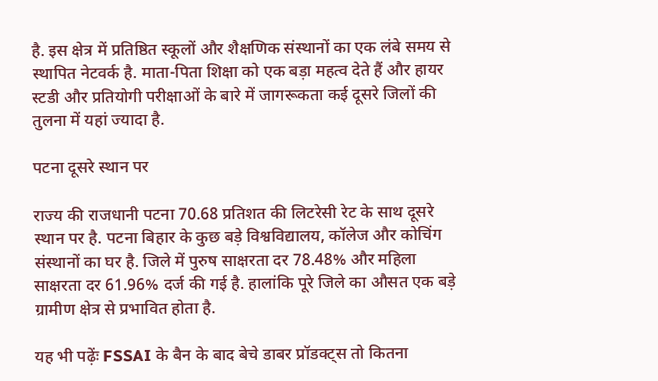है. इस क्षेत्र में प्रतिष्ठित स्कूलों और शैक्षणिक संस्थानों का एक लंबे समय से स्थापित नेटवर्क है. माता-पिता शिक्षा को एक बड़ा महत्व देते हैं और हायर स्टडी और प्रतियोगी परीक्षाओं के बारे में जागरूकता कई दूसरे जिलों की तुलना में यहां ज्यादा है.

पटना दूसरे स्थान पर

राज्य की राजधानी पटना 70.68 प्रतिशत की लिटरेसी रेट के साथ दूसरे स्थान पर है. पटना बिहार के कुछ बड़े विश्वविद्यालय, कॉलेज और कोचिंग संस्थानों का घर है. जिले में पुरुष साक्षरता दर 78.48% और महिला साक्षरता दर 61.96% दर्ज की गई है. हालांकि पूरे जिले का औसत एक बड़े ग्रामीण क्षेत्र से प्रभावित होता है.

यह भी पढ़ेंः FSSAI के बैन के बाद बेचे डाबर प्रॉडक्ट्स तो कितना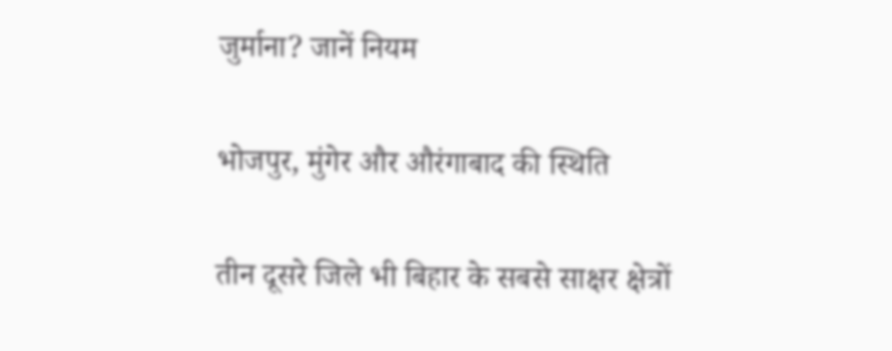जुर्माना? जानें नियम

भोजपुर, मुंगेर और औरंगाबाद की स्थिति

तीन दूसरे जिले भी बिहार के सबसे साक्षर क्षेत्रों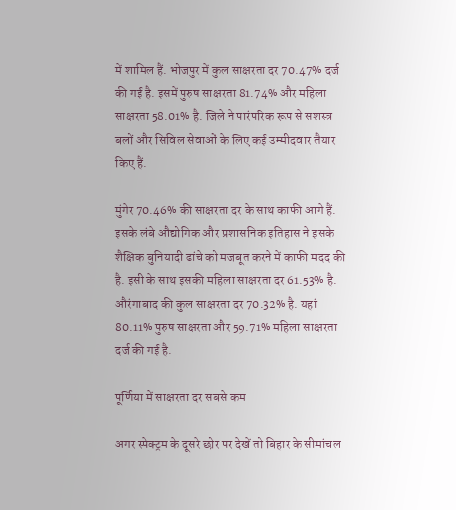में शामिल हैं. भोजपुर में कुल साक्षरता दर 70.47% दर्ज की गई है. इसमें पुरुष साक्षरता 81.74% और महिला साक्षरता 58.01% है. जिले ने पारंपरिक रूप से सशस्त्र बलों और सिविल सेवाओं के लिए कई उम्मीदवार तैयार किए हैं.

मुंगेर 70.46% की साक्षरता दर के साथ काफी आगे हैं. इसके लंबे औद्योगिक और प्रशासनिक इतिहास ने इसके शैक्षिक बुनियादी ढांचे को मजबूत करने में काफी मदद की है. इसी के साथ इसकी महिला साक्षरता दर 61.53% है. औरंगाबाद की कुल साक्षरता दर 70.32% है. यहां 80.11% पुरुष साक्षरता और 59.71% महिला साक्षरता दर्ज की गई है.

पूर्णिया में साक्षरता दर सबसे कम

अगर स्पेक्ट्रम के दूसरे छोर पर देखें तो बिहार के सीमांचल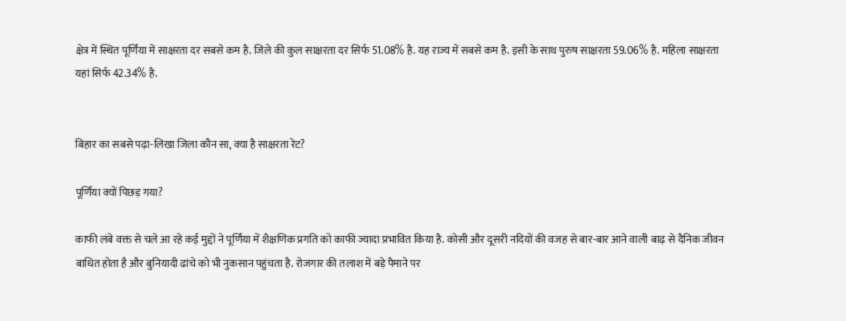क्षेत्र में स्थित पूर्णिया में साक्षरता दर सबसे कम है. जिले की कुल साक्षरता दर सिर्फ 51.08% है. यह राज्य में सबसे कम है. इसी के साथ पुरुष साक्षरता 59.06% है. महिला साक्षरता यहां सिर्फ 42.34% है.


बिहार का सबसे पढ़ा-लिखा जिला कौन सा, क्या है साक्षरता रेट?

पूर्णिया क्यों पिछड़ गया?

काफी लंबे वक्त से चले आ रहे कई मुद्दों ने पूर्णिया में शैक्षणिक प्रगति को काफी ज्यादा प्रभावित किया है. कोसी और दूसरी नदियों की वजह से बार-बार आने वाली बाढ़ से दैनिक जीवन बाधित होता है और बुनियादी ढांचे को भी नुकसान पहुंचता है. रोजगार की तलाश में बड़े पैमाने पर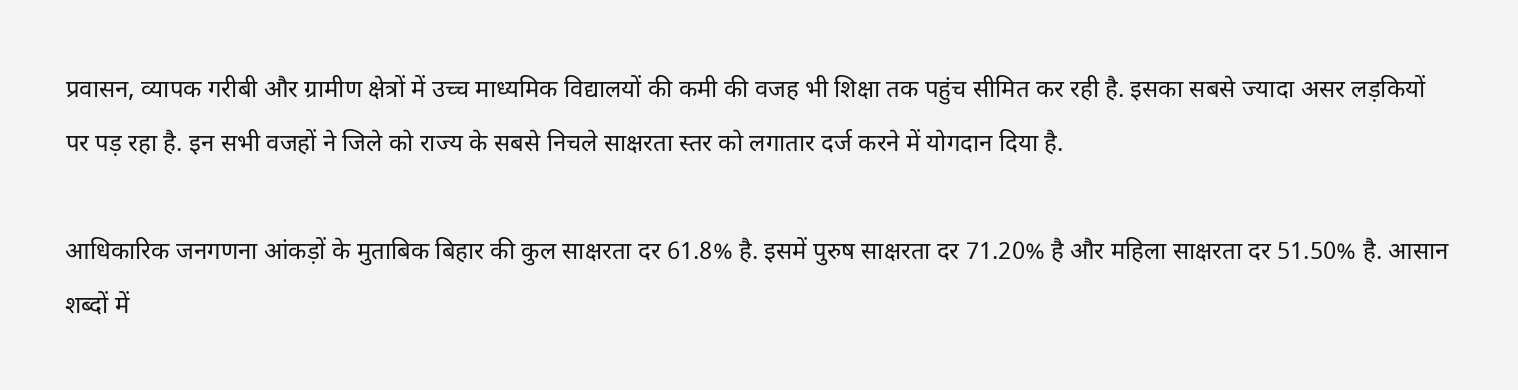प्रवासन, व्यापक गरीबी और ग्रामीण क्षेत्रों में उच्च माध्यमिक विद्यालयों की कमी की वजह भी शिक्षा तक पहुंच सीमित कर रही है. इसका सबसे ज्यादा असर लड़कियों पर पड़ रहा है. इन सभी वजहों ने जिले को राज्य के सबसे निचले साक्षरता स्तर को लगातार दर्ज करने में योगदान दिया है.

आधिकारिक जनगणना आंकड़ों के मुताबिक बिहार की कुल साक्षरता दर 61.8% है. इसमें पुरुष साक्षरता दर 71.20% है और महिला साक्षरता दर 51.50% है. आसान शब्दों में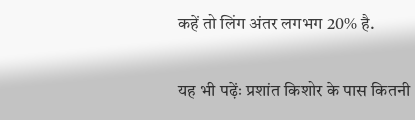कहें तो लिंग अंतर लगभग 20% है.

यह भी पढ़ेंः प्रशांत किशोर के पास कितनी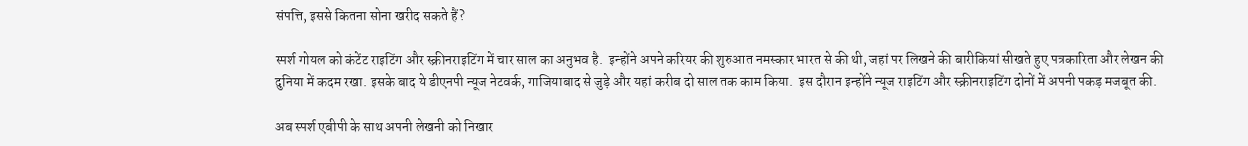संपत्ति, इससे कितना सोना खरीद सकते हैं?

स्पर्श गोयल को कंटेंट राइटिंग और स्क्रीनराइटिंग में चार साल का अनुभव है.  इन्होंने अपने करियर की शुरुआत नमस्कार भारत से की थी, जहां पर लिखने की बारीकियां सीखते हुए पत्रकारिता और लेखन की दुनिया में कदम रखा. इसके बाद ये डीएनपी न्यूज नेटवर्क, गाजियाबाद से जुड़े और यहां करीब दो साल तक काम किया.  इस दौरान इन्होंने न्यूज राइटिंग और स्क्रीनराइटिंग दोनों में अपनी पकड़ मजबूत की.

अब स्पर्श एबीपी के साथ अपनी लेखनी को निखार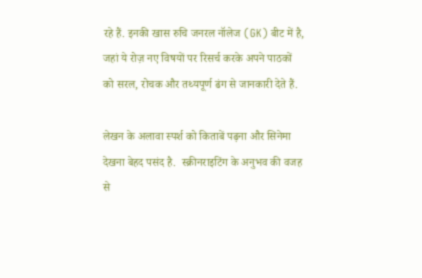रहे हैं. इनकी खास रुचि जनरल नॉलेज (GK) बीट में है, जहां ये रोज़ नए विषयों पर रिसर्च करके अपने पाठकों को सरल, रोचक और तथ्यपूर्ण ढंग से जानकारी देते हैं.

लेखन के अलावा स्पर्श को किताबें पढ़ना और सिनेमा देखना बेहद पसंद है.  स्क्रीनराइटिंग के अनुभव की वजह से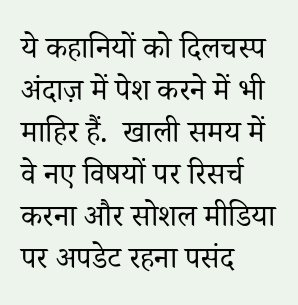ये कहानियों को दिलचस्प अंदाज़ में पेश करने में भी माहिर हैं.  खाली समय में वे नए विषयों पर रिसर्च करना और सोशल मीडिया पर अपडेट रहना पसंद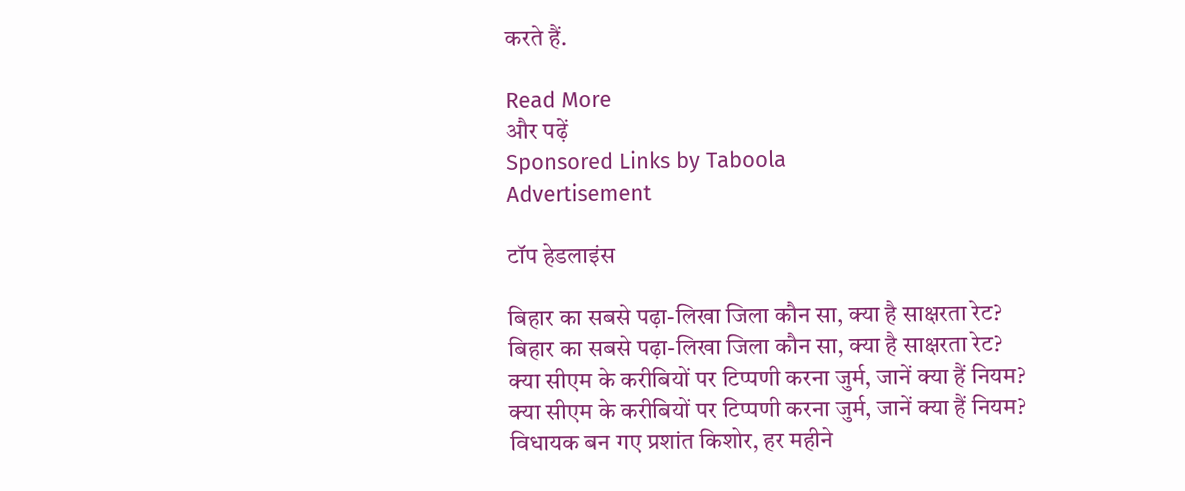करते हैं.

Read More
और पढ़ें
Sponsored Links by Taboola
Advertisement

टॉप हेडलाइंस

बिहार का सबसे पढ़ा-लिखा जिला कौन सा, क्या है साक्षरता रेट?
बिहार का सबसे पढ़ा-लिखा जिला कौन सा, क्या है साक्षरता रेट?
क्या सीएम के करीबियों पर टिप्पणी करना जुर्म, जानें क्या हैं नियम?
क्या सीएम के करीबियों पर टिप्पणी करना जुर्म, जानें क्या हैं नियम?
विधायक बन गए प्रशांत किशोर, हर महीने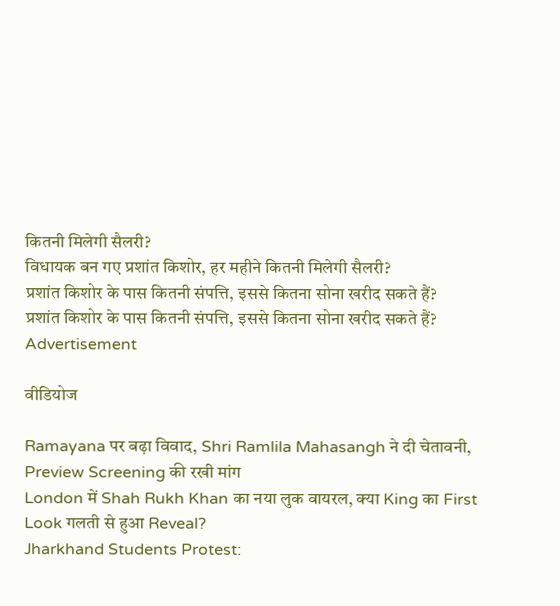कितनी मिलेगी सैलरी?
विधायक बन गए प्रशांत किशोर, हर महीने कितनी मिलेगी सैलरी?
प्रशांत किशोर के पास कितनी संपत्ति, इससे कितना सोना खरीद सकते हैं?
प्रशांत किशोर के पास कितनी संपत्ति, इससे कितना सोना खरीद सकते हैं?
Advertisement

वीडियोज

Ramayana पर बढ़ा विवाद, Shri Ramlila Mahasangh ने दी चेतावनी, Preview Screening की रखी मांग
London में Shah Rukh Khan का नया लुक वायरल, क्या King का First Look गलती से हुआ Reveal?
Jharkhand Students Protest: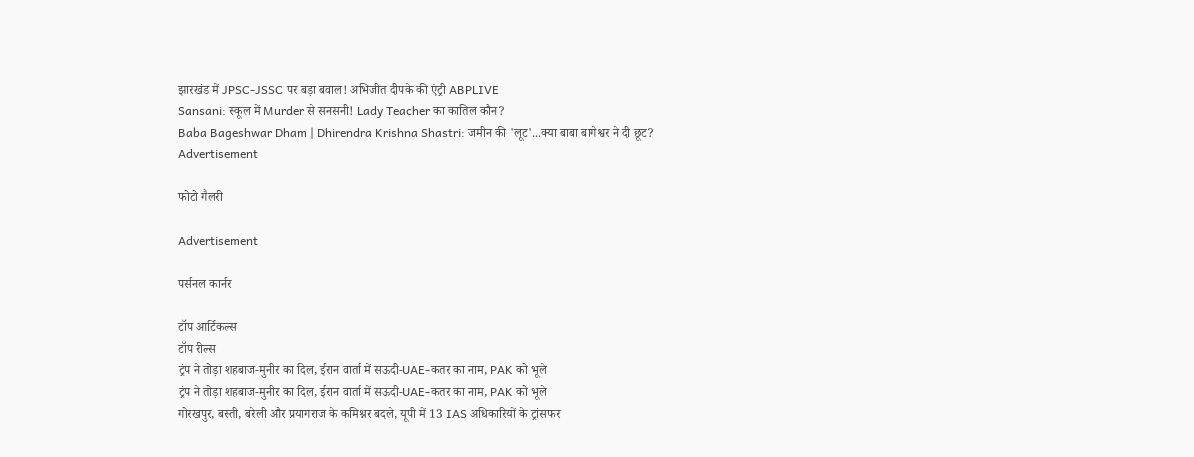झारखंड में JPSC-JSSC पर बड़ा बवाल! अभिजीत दीपके की एंट्री ABPLIVE
Sansani: स्कूल में Murder से सनसनी! Lady Teacher का कातिल कौन?
Baba Bageshwar Dham | Dhirendra Krishna Shastri: जमीन की 'लूट'...क्या बाबा बागेश्वर ने दी छूट?
Advertisement

फोटो गैलरी

Advertisement

पर्सनल कार्नर

टॉप आर्टिकल्स
टॉप रील्स
ट्रंप ने तोड़ा शहबाज-मुनीर का दिल, ईरान वार्ता में सऊदी-UAE-कतर का नाम, PAK को भूले
ट्रंप ने तोड़ा शहबाज-मुनीर का दिल, ईरान वार्ता में सऊदी-UAE-कतर का नाम, PAK को भूले
गोरखपुर, बस्ती, बरेली और प्रयागराज के कमिश्नर बदले, यूपी में 13 IAS अधिकारियों के ट्रांसफर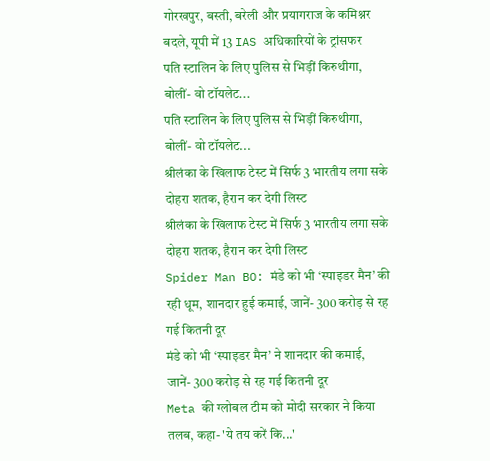गोरखपुर, बस्ती, बरेली और प्रयागराज के कमिश्नर बदले, यूपी में 13 IAS अधिकारियों के ट्रांसफर
पति स्टालिन के लिए पुलिस से भिड़ीं किरुथीगा, बोलीं- वो टॉयलेट...
पति स्टालिन के लिए पुलिस से भिड़ीं किरुथीगा, बोलीं- वो टॉयलेट...
श्रीलंका के खिलाफ टेस्ट में सिर्फ 3 भारतीय लगा सके दोहरा शतक, हैरान कर देगी लिस्ट
श्रीलंका के खिलाफ टेस्ट में सिर्फ 3 भारतीय लगा सके दोहरा शतक, हैरान कर देगी लिस्ट
Spider Man BO: मंडे को भी ‘स्पाइडर मैन’ की रही धूम, शानदार हुई कमाई, जानें- 300 करोड़ से रह गई कितनी दूर
मंडे को भी ‘स्पाइडर मैन’ ने शानदार की कमाई, जानें- 300 करोड़ से रह गई कितनी दूर
Meta की ग्लोबल टीम को मोदी सरकार ने किया तलब, कहा- 'ये तय करें कि...'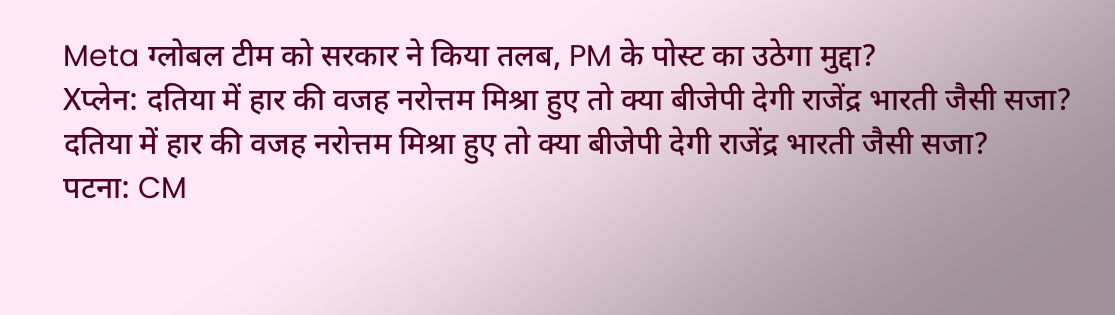Meta ग्लोबल टीम को सरकार ने किया तलब, PM के पोस्ट का उठेगा मुद्दा?
Xप्लेन: दतिया में हार की वजह नरोत्तम मिश्रा हुए तो क्या बीजेपी देगी राजेंद्र भारती जैसी सजा?
दतिया में हार की वजह नरोत्तम मिश्रा हुए तो क्या बीजेपी देगी राजेंद्र भारती जैसी सजा?
पटना: CM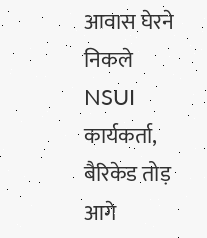आवास घेरने निकले NSUI कार्यकर्ता, बैरिकेड तोड़ आगे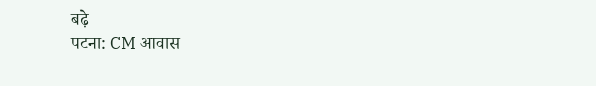बढ़े
पटना: CM आवास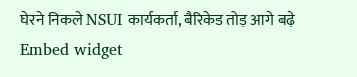घेरने निकले NSUI कार्यकर्ता, बैरिकेड तोड़ आगे बढ़े
Embed widget